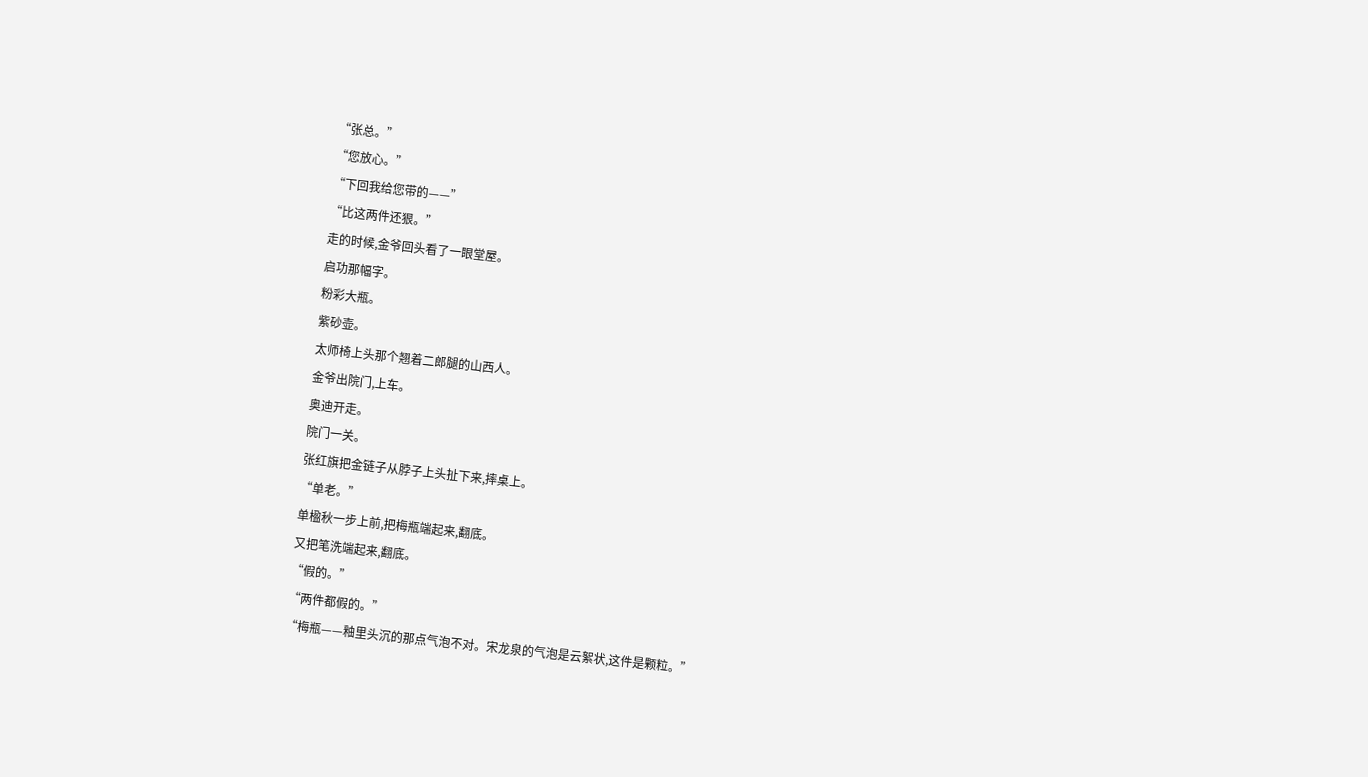“张总。”
“您放心。”
“下回我给您带的——”
“比这两件还狠。”
走的时候,金爷回头看了一眼堂屋。
启功那幅字。
粉彩大瓶。
紫砂壶。
太师椅上头那个翘着二郎腿的山西人。
金爷出院门,上车。
奥迪开走。
院门一关。
张红旗把金链子从脖子上头扯下来,摔桌上。
“单老。”
单楹秋一步上前,把梅瓶端起来,翻底。
又把笔洗端起来,翻底。
“假的。”
“两件都假的。”
“梅瓶——釉里头沉的那点气泡不对。宋龙泉的气泡是云絮状,这件是颗粒。”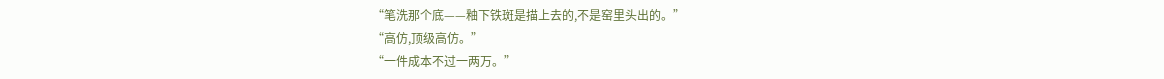“笔洗那个底——釉下铁斑是描上去的,不是窑里头出的。”
“高仿,顶级高仿。”
“一件成本不过一两万。”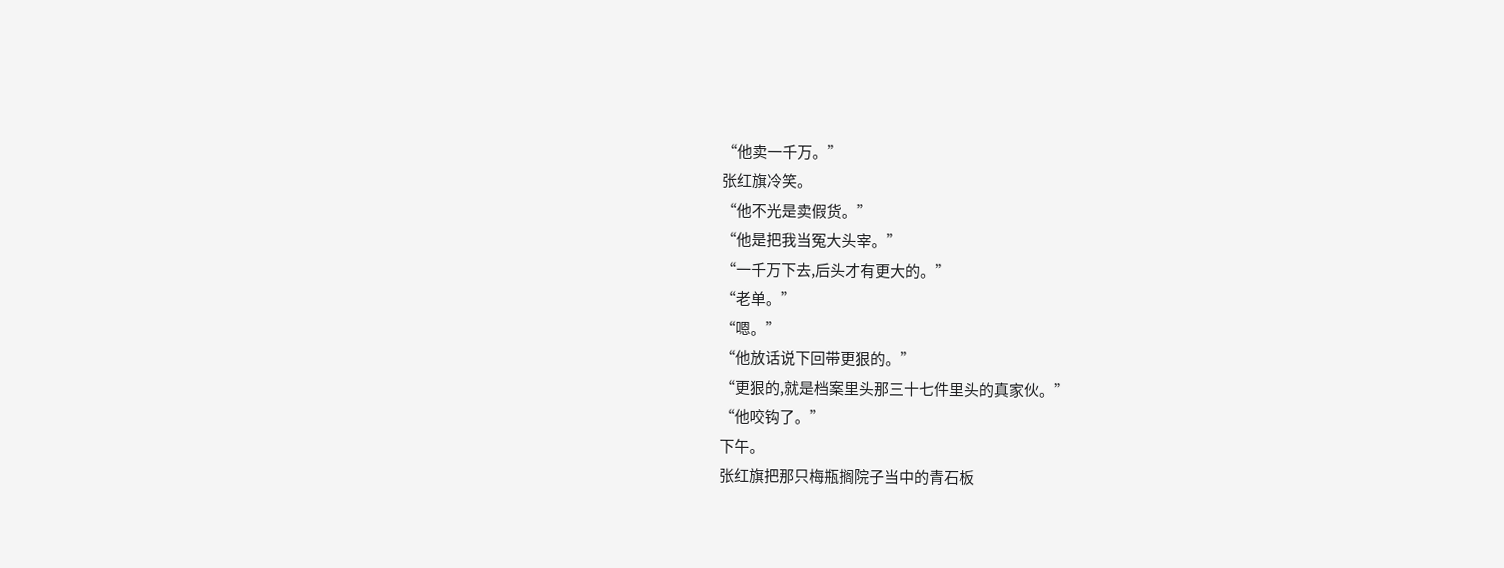“他卖一千万。”
张红旗冷笑。
“他不光是卖假货。”
“他是把我当冤大头宰。”
“一千万下去,后头才有更大的。”
“老单。”
“嗯。”
“他放话说下回带更狠的。”
“更狠的,就是档案里头那三十七件里头的真家伙。”
“他咬钩了。”
下午。
张红旗把那只梅瓶搁院子当中的青石板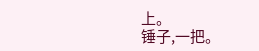上。
锤子,一把。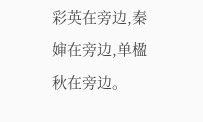彩英在旁边,秦婶在旁边,单楹秋在旁边。